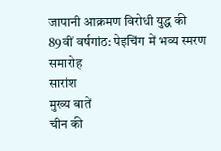जापानी आक्रमण विरोधी युद्ध की 89वीं वर्षगांठ: पेइचिंग में भव्य स्मरण समारोह
सारांश
मुख्य बातें
चीन की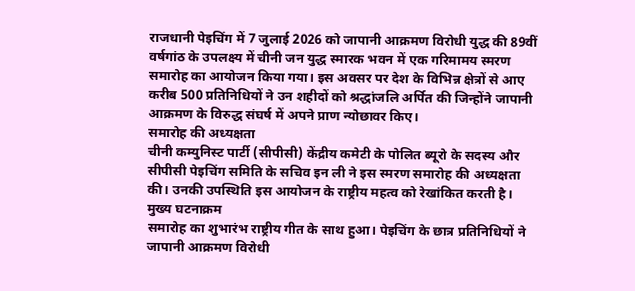राजधानी पेइचिंग में 7 जुलाई 2026 को जापानी आक्रमण विरोधी युद्ध की 89वीं वर्षगांठ के उपलक्ष्य में चीनी जन युद्ध स्मारक भवन में एक गरिमामय स्मरण समारोह का आयोजन किया गया। इस अवसर पर देश के विभिन्न क्षेत्रों से आए करीब 500 प्रतिनिधियों ने उन शहीदों को श्रद्धांजलि अर्पित की जिन्होंने जापानी आक्रमण के विरुद्ध संघर्ष में अपने प्राण न्योछावर किए।
समारोह की अध्यक्षता
चीनी कम्युनिस्ट पार्टी (सीपीसी) केंद्रीय कमेटी के पोलित ब्यूरो के सदस्य और सीपीसी पेइचिंग समिति के सचिव इन ली ने इस स्मरण समारोह की अध्यक्षता की। उनकी उपस्थिति इस आयोजन के राष्ट्रीय महत्व को रेखांकित करती है।
मुख्य घटनाक्रम
समारोह का शुभारंभ राष्ट्रीय गीत के साथ हुआ। पेइचिंग के छात्र प्रतिनिधियों ने जापानी आक्रमण विरोधी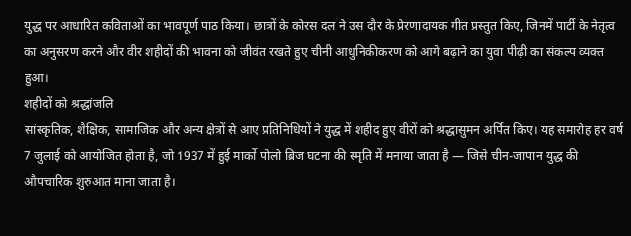युद्ध पर आधारित कविताओं का भावपूर्ण पाठ किया। छात्रों के कोरस दल ने उस दौर के प्रेरणादायक गीत प्रस्तुत किए, जिनमें पार्टी के नेतृत्व का अनुसरण करने और वीर शहीदों की भावना को जीवंत रखते हुए चीनी आधुनिकीकरण को आगे बढ़ाने का युवा पीढ़ी का संकल्प व्यक्त हुआ।
शहीदों को श्रद्धांजलि
सांस्कृतिक, शैक्षिक, सामाजिक और अन्य क्षेत्रों से आए प्रतिनिधियों ने युद्ध में शहीद हुए वीरों को श्रद्धासुमन अर्पित किए। यह समारोह हर वर्ष 7 जुलाई को आयोजित होता है, जो 1937 में हुई मार्को पोलो ब्रिज घटना की स्मृति में मनाया जाता है — जिसे चीन-जापान युद्ध की औपचारिक शुरुआत माना जाता है।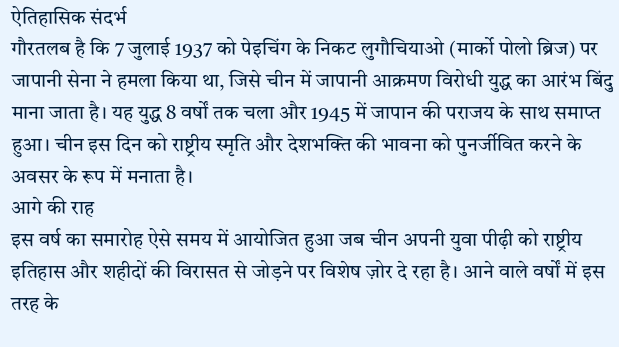ऐतिहासिक संदर्भ
गौरतलब है कि 7 जुलाई 1937 को पेइचिंग के निकट लुगौचियाओ (मार्को पोलो ब्रिज) पर जापानी सेना ने हमला किया था, जिसे चीन में जापानी आक्रमण विरोधी युद्ध का आरंभ बिंदु माना जाता है। यह युद्ध 8 वर्षों तक चला और 1945 में जापान की पराजय के साथ समाप्त हुआ। चीन इस दिन को राष्ट्रीय स्मृति और देशभक्ति की भावना को पुनर्जीवित करने के अवसर के रूप में मनाता है।
आगे की राह
इस वर्ष का समारोह ऐसे समय में आयोजित हुआ जब चीन अपनी युवा पीढ़ी को राष्ट्रीय इतिहास और शहीदों की विरासत से जोड़ने पर विशेष ज़ोर दे रहा है। आने वाले वर्षों में इस तरह के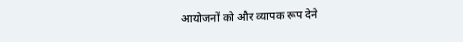आयोजनों को और व्यापक रूप देने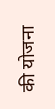की योजना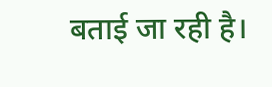बताई जा रही है।